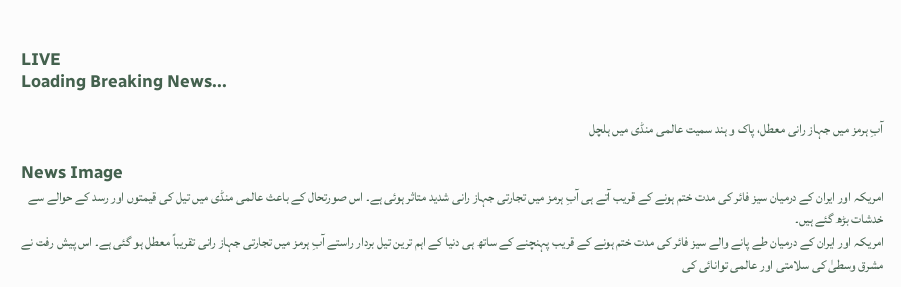LIVE
Loading Breaking News...

آبِ ہرمز میں جہاز رانی معطل، پاک و ہند سمیت عالمی منڈی میں ہلچل

News Image
امریکہ اور ایران کے درمیان سیز فائر کی مدت ختم ہونے کے قریب آتے ہی آبِ ہرمز میں تجارتی جہاز رانی شدید متاثر ہوئی ہے۔ اس صورتحال کے باعث عالمی منڈی میں تیل کی قیمتوں اور رسد کے حوالے سے خدشات بڑھ گئے ہیں۔
امریکہ اور ایران کے درمیان طے پانے والے سیز فائر کی مدت ختم ہونے کے قریب پہنچنے کے ساتھ ہی دنیا کے اہم ترین تیل بردار راستے آبِ ہرمز میں تجارتی جہاز رانی تقریباً معطل ہو گئی ہے۔ اس پیش رفت نے مشرق وسطیٰ کی سلامتی اور عالمی توانائی کی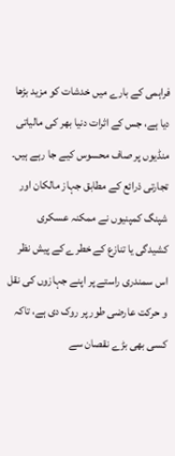فراہمی کے بارے میں خدشات کو مزید بڑھا دیا ہے، جس کے اثرات دنیا بھر کی مالیاتی منڈیوں پر صاف محسوس کیے جا رہے ہیں۔ تجارتی ذرائع کے مطابق جہاز مالکان اور شپنگ کمپنیوں نے ممکنہ عسکری کشیدگی یا تنازع کے خطرے کے پیش نظر اس سمندری راستے پر اپنے جہازوں کی نقل و حرکت عارضی طور پر روک دی ہے، تاکہ کسی بھی بڑے نقصان سے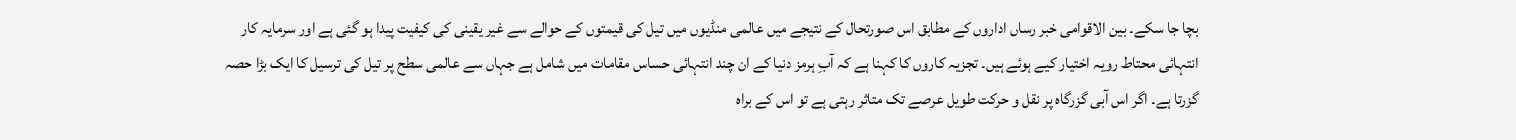بچا جا سکے۔ بین الاقوامی خبر رساں اداروں کے مطابق اس صورتحال کے نتیجے میں عالمی منڈیوں میں تیل کی قیمتوں کے حوالے سے غیر یقینی کی کیفیت پیدا ہو گئی ہے اور سرمایہ کار انتہائی محتاط رویہ اختیار کیے ہوئے ہیں۔ تجزیہ کاروں کا کہنا ہے کہ آبِ ہرمز دنیا کے ان چند انتہائی حساس مقامات میں شامل ہے جہاں سے عالمی سطح پر تیل کی ترسیل کا ایک بڑا حصہ گزرتا ہے۔ اگر اس آبی گزرگاہ پر نقل و حرکت طویل عرصے تک متاثر رہتی ہے تو اس کے براہ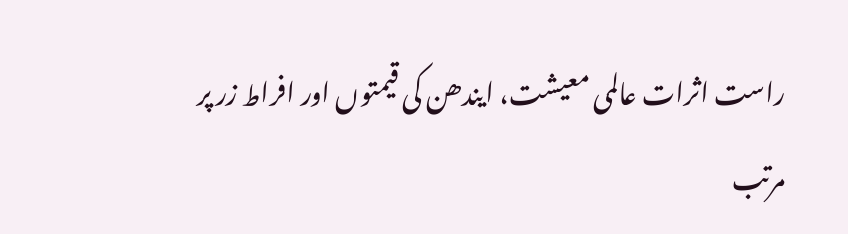راست اثرات عالمی معیشت، ایندھن کی قیمتوں اور افراط زر پر مرتب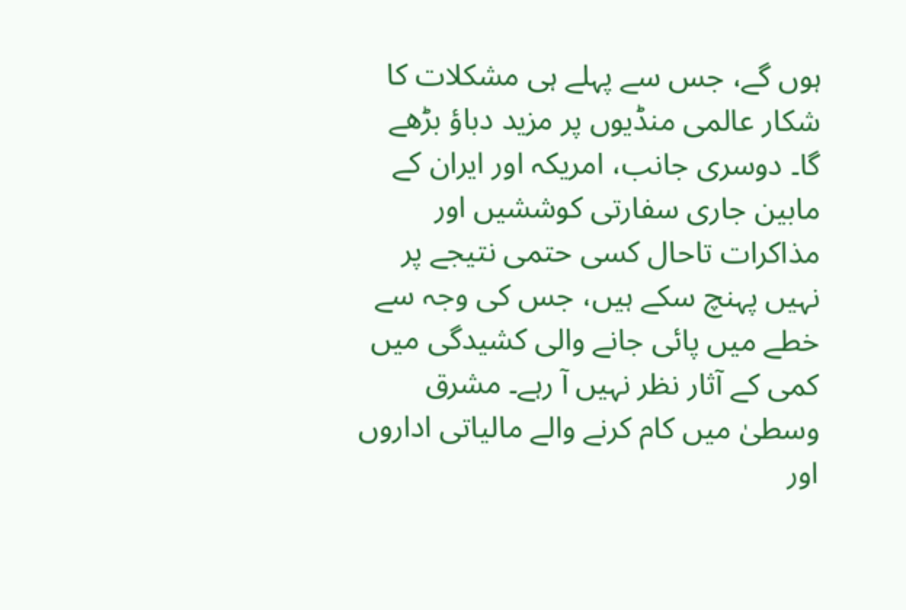ہوں گے، جس سے پہلے ہی مشکلات کا شکار عالمی منڈیوں پر مزید دباؤ بڑھے گا۔ دوسری جانب، امریکہ اور ایران کے مابین جاری سفارتی کوششیں اور مذاکرات تاحال کسی حتمی نتیجے پر نہیں پہنچ سکے ہیں، جس کی وجہ سے خطے میں پائی جانے والی کشیدگی میں کمی کے آثار نظر نہیں آ رہے۔ مشرق وسطیٰ میں کام کرنے والے مالیاتی اداروں اور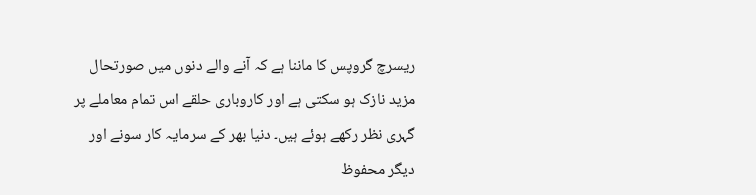ریسرچ گروپس کا ماننا ہے کہ آنے والے دنوں میں صورتحال مزید نازک ہو سکتی ہے اور کاروباری حلقے اس تمام معاملے پر گہری نظر رکھے ہوئے ہیں۔ دنیا بھر کے سرمایہ کار سونے اور دیگر محفوظ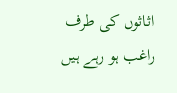اثاثوں کی طرف راغب ہو رہے ہیں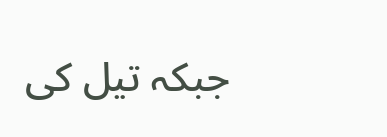جبکہ تیل کی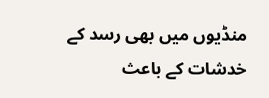منڈیوں میں بھی رسد کے خدشات کے باعث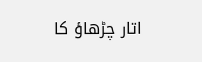اتار چڑھاؤ کا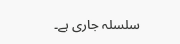سلسلہ جاری ہے۔